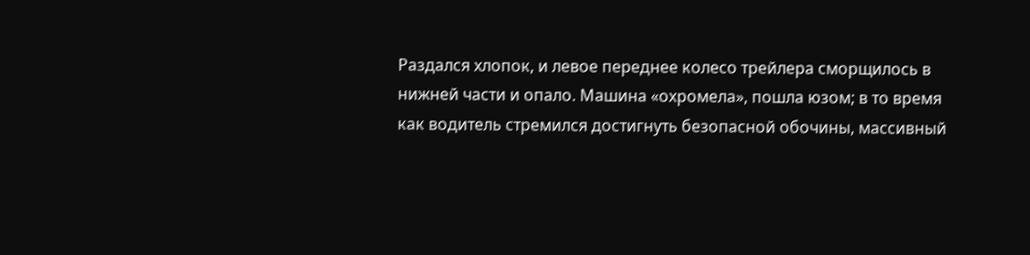Раздался хлопок, и левое переднее колесо трейлера сморщилось в нижней части и опало. Машина «охромела», пошла юзом; в то время как водитель стремился достигнуть безопасной обочины, массивный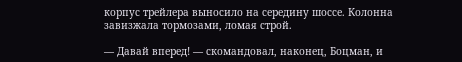корпус трейлера выносило на середину шоссе. Колонна завизжала тормозами, ломая строй.

— Давай вперед! — скомандовал, наконец, Боцман, и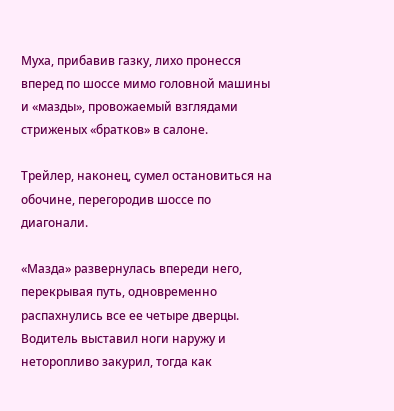Муха, прибавив газку, лихо пронесся вперед по шоссе мимо головной машины и «мазды», провожаемый взглядами стриженых «братков» в салоне.

Трейлер, наконец, сумел остановиться на обочине, перегородив шоссе по диагонали.

«Мазда» развернулась впереди него, перекрывая путь, одновременно распахнулись все ее четыре дверцы. Водитель выставил ноги наружу и неторопливо закурил, тогда как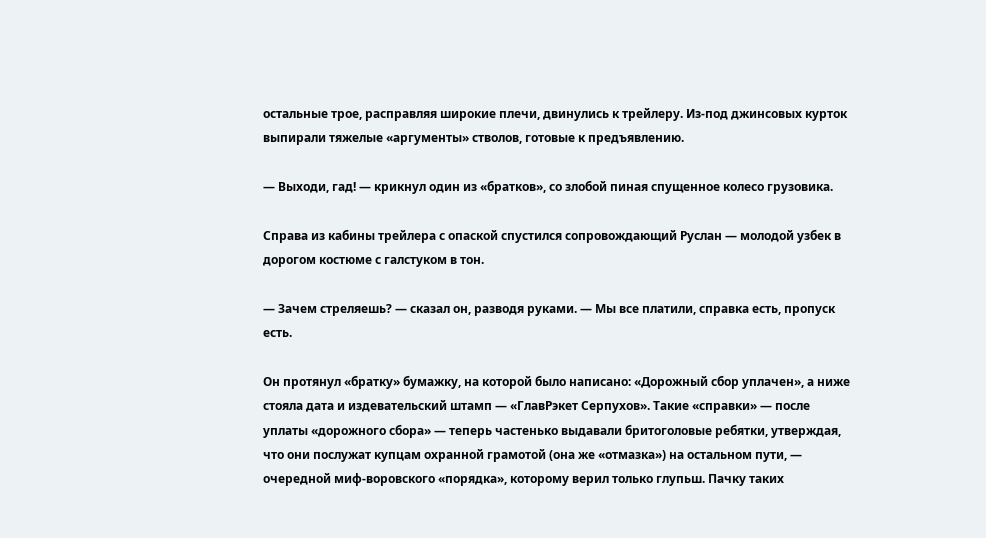остальные трое, расправляя широкие плечи, двинулись к трейлеру. Из-под джинсовых курток выпирали тяжелые «аргументы» стволов, готовые к предъявлению.

— Выходи, гад! — крикнул один из «братков», со злобой пиная спущенное колесо грузовика.

Справа из кабины трейлера с опаской спустился сопровождающий Руслан — молодой узбек в дорогом костюме с галстуком в тон.

— Зачем стреляешь? — сказал он, разводя руками. — Мы все платили, справка есть, пропуск есть.

Он протянул «братку» бумажку, на которой было написано: «Дорожный сбор уплачен», а ниже стояла дата и издевательский штамп — «ГлавРэкет Серпухов». Такие «справки» — после уплаты «дорожного сбора» — теперь частенько выдавали бритоголовые ребятки, утверждая, что они послужат купцам охранной грамотой (она же «отмазка») на остальном пути, — очередной миф-воровского «порядка», которому верил только глупьш. Пачку таких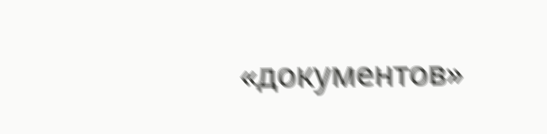«документов»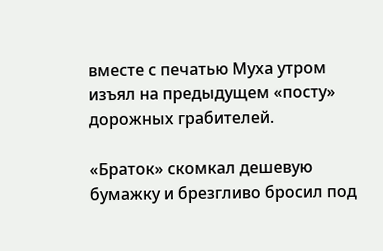вместе с печатью Муха утром изъял на предыдущем «посту» дорожных грабителей.

«Браток» скомкал дешевую бумажку и брезгливо бросил под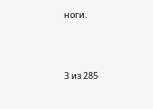ноги.



3 из 285